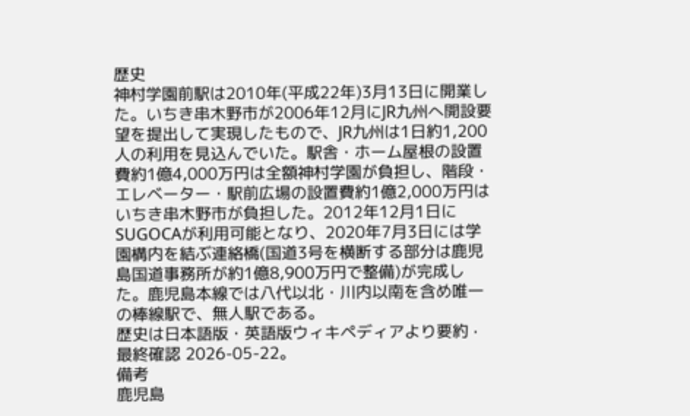歴史
神村学園前駅は2010年(平成22年)3月13日に開業した。いちき串木野市が2006年12月にJR九州へ開設要望を提出して実現したもので、JR九州は1日約1,200人の利用を見込んでいた。駅舎・ホーム屋根の設置費約1億4,000万円は全額神村学園が負担し、階段・エレベーター・駅前広場の設置費約1億2,000万円はいちき串木野市が負担した。2012年12月1日にSUGOCAが利用可能となり、2020年7月3日には学園構内を結ぶ連絡橋(国道3号を横断する部分は鹿児島国道事務所が約1億8,900万円で整備)が完成した。鹿児島本線では八代以北・川内以南を含め唯一の棒線駅で、無人駅である。
歴史は日本語版・英語版ウィキペディアより要約 · 最終確認 2026-05-22。
備考
鹿児島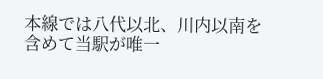本線では八代以北、川内以南を含めて当駅が唯一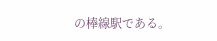の棒線駅である。